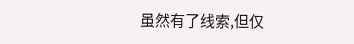虽然有了线索,但仅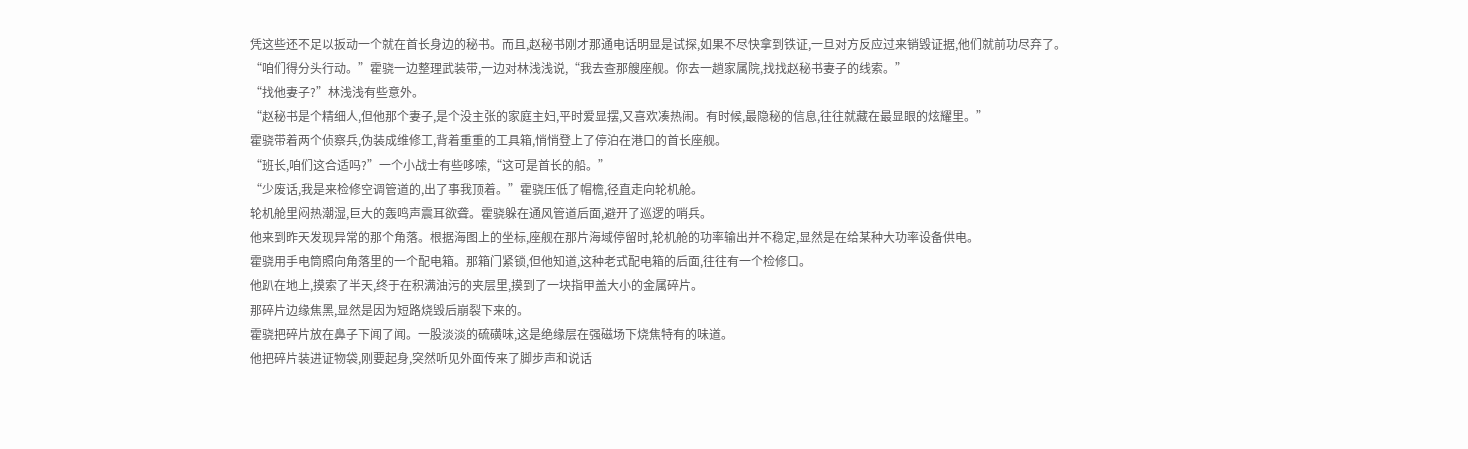凭这些还不足以扳动一个就在首长身边的秘书。而且,赵秘书刚才那通电话明显是试探,如果不尽快拿到铁证,一旦对方反应过来销毁证据,他们就前功尽弃了。
“咱们得分头行动。”霍骁一边整理武装带,一边对林浅浅说,“我去查那艘座舰。你去一趟家属院,找找赵秘书妻子的线索。”
“找他妻子?”林浅浅有些意外。
“赵秘书是个精细人,但他那个妻子,是个没主张的家庭主妇,平时爱显摆,又喜欢凑热闹。有时候,最隐秘的信息,往往就藏在最显眼的炫耀里。”
霍骁带着两个侦察兵,伪装成维修工,背着重重的工具箱,悄悄登上了停泊在港口的首长座舰。
“班长,咱们这合适吗?”一个小战士有些哆嗦,“这可是首长的船。”
“少废话,我是来检修空调管道的,出了事我顶着。”霍骁压低了帽檐,径直走向轮机舱。
轮机舱里闷热潮湿,巨大的轰鸣声震耳欲聋。霍骁躲在通风管道后面,避开了巡逻的哨兵。
他来到昨天发现异常的那个角落。根据海图上的坐标,座舰在那片海域停留时,轮机舱的功率输出并不稳定,显然是在给某种大功率设备供电。
霍骁用手电筒照向角落里的一个配电箱。那箱门紧锁,但他知道,这种老式配电箱的后面,往往有一个检修口。
他趴在地上,摸索了半天,终于在积满油污的夹层里,摸到了一块指甲盖大小的金属碎片。
那碎片边缘焦黑,显然是因为短路烧毁后崩裂下来的。
霍骁把碎片放在鼻子下闻了闻。一股淡淡的硫磺味,这是绝缘层在强磁场下烧焦特有的味道。
他把碎片装进证物袋,刚要起身,突然听见外面传来了脚步声和说话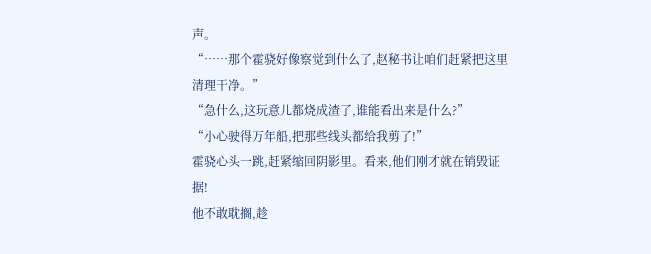声。
“……那个霍骁好像察觉到什么了,赵秘书让咱们赶紧把这里清理干净。”
“急什么,这玩意儿都烧成渣了,谁能看出来是什么?”
“小心驶得万年船,把那些线头都给我剪了!”
霍骁心头一跳,赶紧缩回阴影里。看来,他们刚才就在销毁证据!
他不敢耽搁,趁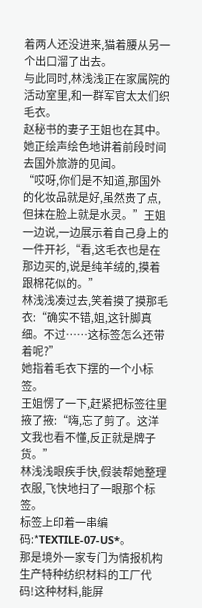着两人还没进来,猫着腰从另一个出口溜了出去。
与此同时,林浅浅正在家属院的活动室里,和一群军官太太们织毛衣。
赵秘书的妻子王姐也在其中。她正绘声绘色地讲着前段时间去国外旅游的见闻。
“哎呀,你们是不知道,那国外的化妆品就是好,虽然贵了点,但抹在脸上就是水灵。”王姐一边说,一边展示着自己身上的一件开衫,“看,这毛衣也是在那边买的,说是纯羊绒的,摸着跟棉花似的。”
林浅浅凑过去,笑着摸了摸那毛衣:“确实不错,姐,这针脚真细。不过……这标签怎么还带着呢?”
她指着毛衣下摆的一个小标签。
王姐愣了一下,赶紧把标签往里掖了掖:“嗨,忘了剪了。这洋文我也看不懂,反正就是牌子货。”
林浅浅眼疾手快,假装帮她整理衣服,飞快地扫了一眼那个标签。
标签上印着一串编码:*TEXTILE-07-US*。
那是境外一家专门为情报机构生产特种纺织材料的工厂代码!这种材料,能屏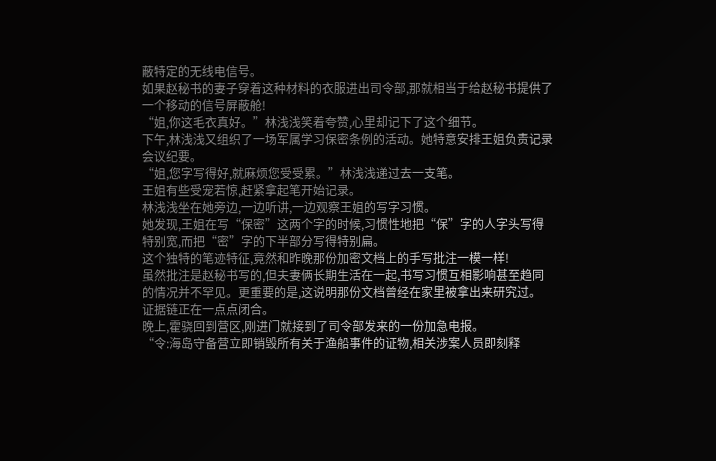蔽特定的无线电信号。
如果赵秘书的妻子穿着这种材料的衣服进出司令部,那就相当于给赵秘书提供了一个移动的信号屏蔽舱!
“姐,你这毛衣真好。”林浅浅笑着夸赞,心里却记下了这个细节。
下午,林浅浅又组织了一场军属学习保密条例的活动。她特意安排王姐负责记录会议纪要。
“姐,您字写得好,就麻烦您受受累。”林浅浅递过去一支笔。
王姐有些受宠若惊,赶紧拿起笔开始记录。
林浅浅坐在她旁边,一边听讲,一边观察王姐的写字习惯。
她发现,王姐在写“保密”这两个字的时候,习惯性地把“保”字的人字头写得特别宽,而把“密”字的下半部分写得特别扁。
这个独特的笔迹特征,竟然和昨晚那份加密文档上的手写批注一模一样!
虽然批注是赵秘书写的,但夫妻俩长期生活在一起,书写习惯互相影响甚至趋同的情况并不罕见。更重要的是,这说明那份文档曾经在家里被拿出来研究过。
证据链正在一点点闭合。
晚上,霍骁回到营区,刚进门就接到了司令部发来的一份加急电报。
“令:海岛守备营立即销毁所有关于渔船事件的证物,相关涉案人员即刻释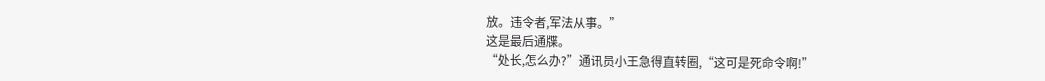放。违令者,军法从事。”
这是最后通牒。
“处长,怎么办?”通讯员小王急得直转圈,“这可是死命令啊!”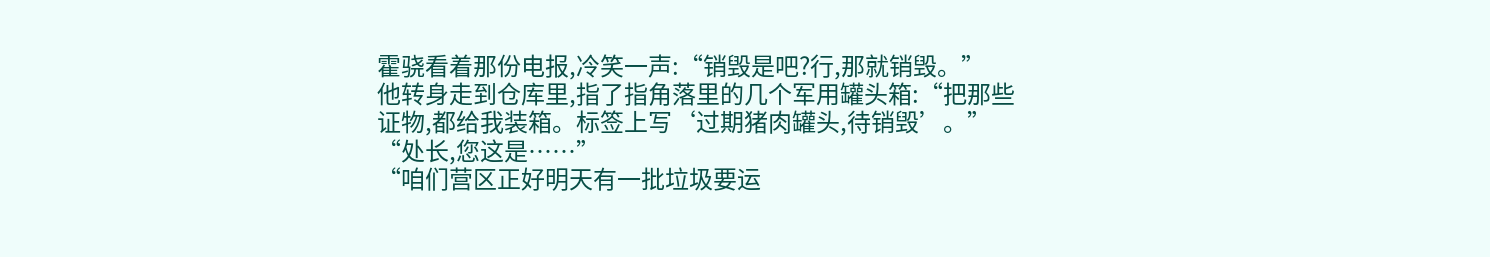霍骁看着那份电报,冷笑一声:“销毁是吧?行,那就销毁。”
他转身走到仓库里,指了指角落里的几个军用罐头箱:“把那些证物,都给我装箱。标签上写‘过期猪肉罐头,待销毁’。”
“处长,您这是……”
“咱们营区正好明天有一批垃圾要运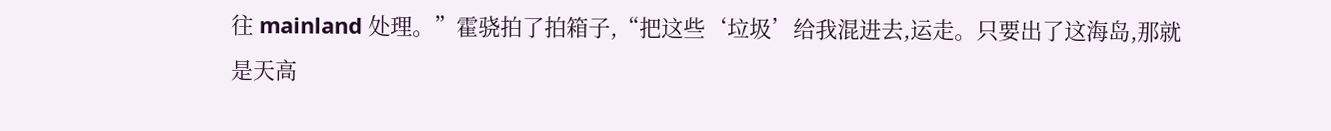往 mainland 处理。”霍骁拍了拍箱子,“把这些‘垃圾’给我混进去,运走。只要出了这海岛,那就是天高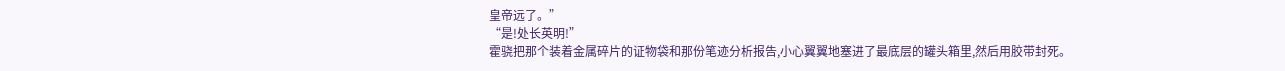皇帝远了。”
“是!处长英明!”
霍骁把那个装着金属碎片的证物袋和那份笔迹分析报告,小心翼翼地塞进了最底层的罐头箱里,然后用胶带封死。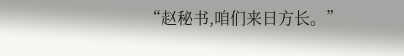“赵秘书,咱们来日方长。”